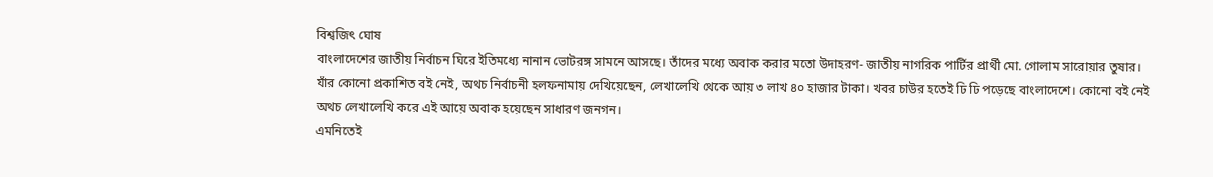বিশ্বজিৎ ঘোষ
বাংলাদেশের জাতীয় নির্বাচন ঘিরে ইতিমধ্যে নানান ভোটরঙ্গ সামনে আসছে। তাঁদের মধ্যে অবাক করার মতো উদাহরণ- জাতীয় নাগরিক পার্টির প্রার্থী মো. গোলাম সারোয়ার তুষার। যাঁর কোনো প্রকাশিত বই নেই, অথচ নির্বাচনী হলফনামায় দেখিয়েছেন, লেখালেখি থেকে আয় ৩ লাখ ৪০ হাজার টাকা। খবর চাউর হতেই ঢি ঢি পড়েছে বাংলাদেশে। কোনো বই নেই অথচ লেখালেখি করে এই আয়ে অবাক হয়েছেন সাধারণ জনগন।
এমনিতেই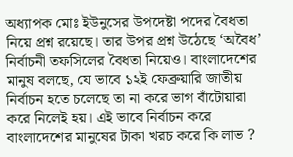অধ্যাপক মোঃ ইউনুসের উপদেষ্টা পদের বৈধতা নিয়ে প্রশ্ন রয়েছে। তার উপর প্রশ্ন উঠেছে ‘অবৈধ’ নির্বাচনী তফসিলের বৈধতা নিয়েও। বাংলাদেশের মানুষ বলছে, যে ভাবে ১২ই ফেব্রুয়ারি জাতীয় নির্বাচন হতে চলেছে তা না করে ভাগ বাঁটোয়ারা করে নিলেই হয়। এই ভাবে নির্বাচন করে বাংলাদেশের মানুষের টাকা খরচ করে কি লাভ ?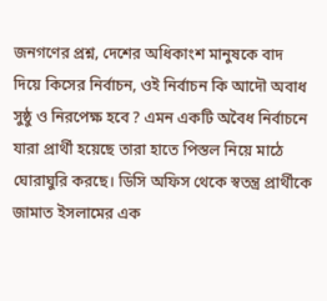জনগণের প্রশ্ন, দেশের অধিকাংশ মানুষকে বাদ দিয়ে কিসের নির্বাচন, ওই নির্বাচন কি আদৌ অবাধ সুষ্ঠু ও নিরপেক্ষ হবে ? এমন একটি অবৈধ নির্বাচনে যারা প্রার্থী হয়েছে তারা হাতে পিস্তল নিয়ে মাঠে ঘোরাঘুরি করছে। ডিসি অফিস থেকে স্বতন্ত্র প্রার্থীকে জামাত ইসলামের এক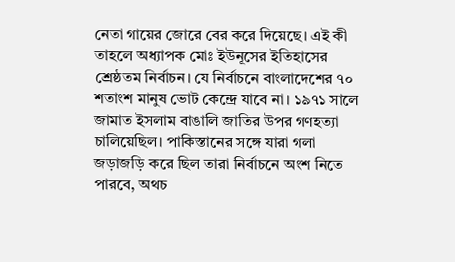নেতা গায়ের জোরে বের করে দিয়েছে। এই কী তাহলে অধ্যাপক মোঃ ইউনূসের ইতিহাসের শ্রেষ্ঠতম নির্বাচন। যে নির্বাচনে বাংলাদেশের ৭০ শতাংশ মানুষ ভোট কেন্দ্রে যাবে না। ১৯৭১ সালে জামাত ইসলাম বাঙালি জাতির উপর গণহত্যা চালিয়েছিল। পাকিস্তানের সঙ্গে যারা গলা জড়াজড়ি করে ছিল তারা নির্বাচনে অংশ নিতে পারবে, অথচ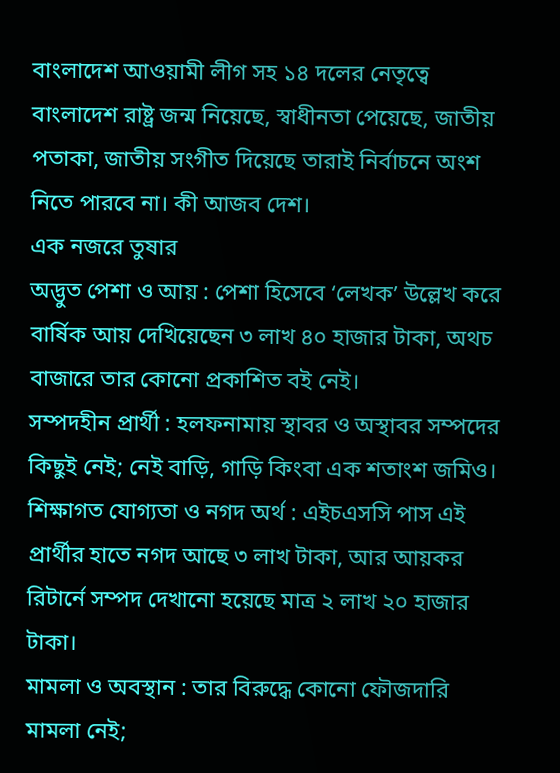বাংলাদেশ আওয়ামী লীগ সহ ১৪ দলের নেতৃত্বে বাংলাদেশ রাষ্ট্র জন্ম নিয়েছে, স্বাধীনতা পেয়েছে, জাতীয় পতাকা, জাতীয় সংগীত দিয়েছে তারাই নির্বাচনে অংশ নিতে পারবে না। কী আজব দেশ।
এক নজরে তুষার
অদ্ভুত পেশা ও আয় : পেশা হিসেবে ‘লেখক’ উল্লেখ করে বার্ষিক আয় দেখিয়েছেন ৩ লাখ ৪০ হাজার টাকা, অথচ বাজারে তার কোনো প্রকাশিত বই নেই।
সম্পদহীন প্রার্থী : হলফনামায় স্থাবর ও অস্থাবর সম্পদের কিছুই নেই; নেই বাড়ি, গাড়ি কিংবা এক শতাংশ জমিও।
শিক্ষাগত যোগ্যতা ও নগদ অর্থ : এইচএসসি পাস এই প্রার্থীর হাতে নগদ আছে ৩ লাখ টাকা, আর আয়কর রিটার্নে সম্পদ দেখানো হয়েছে মাত্র ২ লাখ ২০ হাজার টাকা।
মামলা ও অবস্থান : তার বিরুদ্ধে কোনো ফৌজদারি মামলা নেই;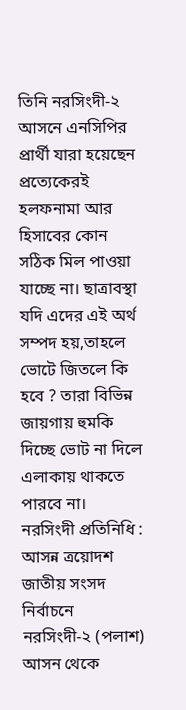তিনি নরসিংদী-২ আসনে এনসিপির প্রার্থী যারা হয়েছেন প্রত্যেকেরই হলফনামা আর হিসাবের কোন সঠিক মিল পাওয়া যাচ্ছে না। ছাত্রাবস্থা যদি এদের এই অর্থ সম্পদ হয়,তাহলে ভোটে জিতলে কি হবে ? তারা বিভিন্ন জায়গায় হুমকি দিচ্ছে ভোট না দিলে এলাকায় থাকতে পারবে না।
নরসিংদী প্রতিনিধি : আসন্ন ত্রয়োদশ জাতীয় সংসদ নির্বাচনে নরসিংদী-২ (পলাশ) আসন থেকে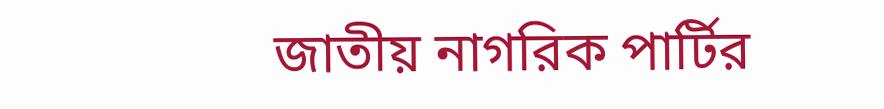জাতীয় নাগরিক পার্টির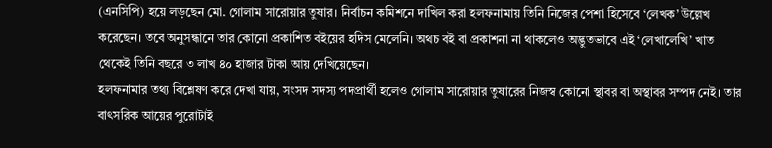(এনসিপি) হয়ে লড়ছেন মো. গোলাম সারোয়ার তুষার। নির্বাচন কমিশনে দাখিল করা হলফনামায় তিনি নিজের পেশা হিসেবে ‘লেখক’ উল্লেখ করেছেন। তবে অনুসন্ধানে তার কোনো প্রকাশিত বইয়ের হদিস মেলেনি। অথচ বই বা প্রকাশনা না থাকলেও অদ্ভুতভাবে এই ‘লেখালেখি’ খাত থেকেই তিনি বছরে ৩ লাখ ৪০ হাজার টাকা আয় দেখিয়েছেন।
হলফনামার তথ্য বিশ্লেষণ করে দেখা যায়, সংসদ সদস্য পদপ্রার্থী হলেও গোলাম সারোয়ার তুষারের নিজস্ব কোনো স্থাবর বা অস্থাবর সম্পদ নেই। তার বাৎসরিক আয়ের পুরোটাই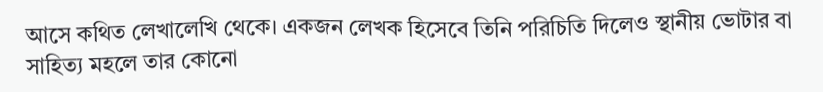আসে কথিত লেখালেখি থেকে। একজন লেখক হিসেবে তিনি পরিচিতি দিলেও স্থানীয় ভোটার বা সাহিত্য মহলে তার কোনো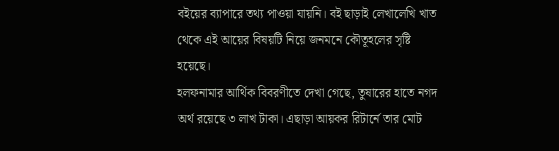বইয়ের ব্যাপারে তথ্য পাওয়া যায়নি। বই ছাড়াই লেখালেখি খাত থেকে এই আয়ের বিষয়টি নিয়ে জনমনে কৌতূহলের সৃষ্টি হয়েছে।
হলফনামার আর্থিক বিবরণীতে দেখা গেছে, তুষারের হাতে নগদ অর্থ রয়েছে ৩ লাখ টাকা। এছাড়া আয়কর রিটার্নে তার মোট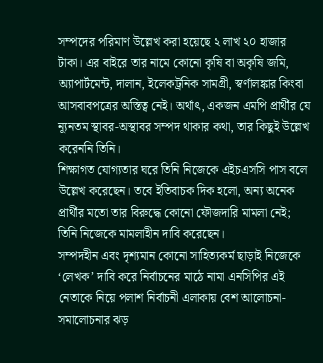সম্পদের পরিমাণ উল্লেখ করা হয়েছে ২ লাখ ২০ হাজার টাকা। এর বাইরে তার নামে কোনো কৃষি বা অকৃষি জমি, অ্যাপার্টমেন্ট, দালান, ইলেকট্রনিক সামগ্রী, স্বর্ণালঙ্কার কিংবা আসবাবপত্রের অস্তিত্ব নেই। অর্থাৎ, একজন এমপি প্রার্থীর যে ন্যূনতম স্থাবর-অস্থাবর সম্পদ থাকার কথা, তার কিছুই উল্লেখ করেননি তিনি।
শিক্ষাগত যোগ্যতার ঘরে তিনি নিজেকে এইচএসসি পাস বলে উল্লেখ করেছেন। তবে ইতিবাচক দিক হলো, অন্য অনেক প্রার্থীর মতো তার বিরুদ্ধে কোনো ফৌজদারি মামলা নেই; তিনি নিজেকে মামলাহীন দাবি করেছেন।
সম্পদহীন এবং দৃশ্যমান কোনো সাহিত্যকর্ম ছাড়াই নিজেকে ‘লেখক’ দাবি করে নির্বাচনের মাঠে নামা এনসিপির এই নেতাকে নিয়ে পলাশ নির্বাচনী এলাকায় বেশ আলোচনা-সমালোচনার ঝড়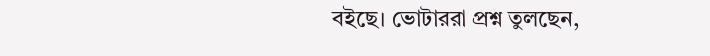বইছে। ভোটাররা প্রশ্ন তুলছেন,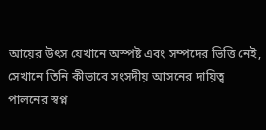আয়ের উৎস যেখানে অস্পষ্ট এবং সম্পদের ভিত্তি নেই, সেখানে তিনি কীভাবে সংসদীয় আসনের দায়িত্ব পালনের স্বপ্ন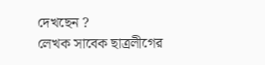দেখছেন ?
লেখক সাবেক ছাত্রলীগের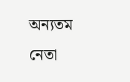অন্যতম নেতা